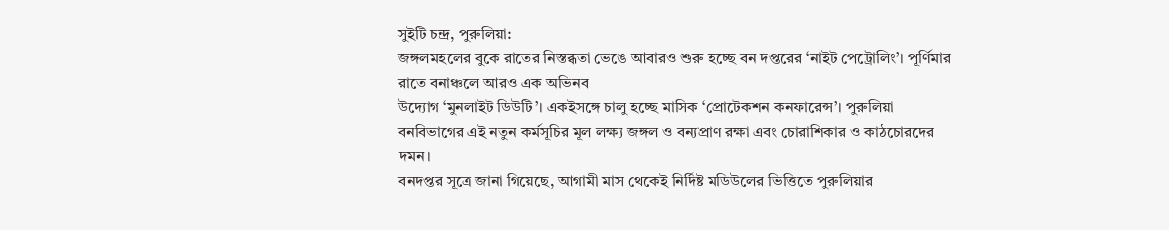সুইটি চন্দ্র, পুরুলিয়া:
জঙ্গলমহলের বুকে রাতের নিস্তব্ধতা ভেঙে আবারও শুরু হচ্ছে বন দপ্তরের ‘নাইট পেট্রোলিং’। পূর্ণিমার রাতে বনাঞ্চলে আরও এক অভিনব
উদ্যোগ ‘মুনলাইট ডিউটি’। একইসঙ্গে চালু হচ্ছে মাসিক ‘প্রোটেকশন কনফারেন্স’। পুরুলিয়া বনবিভাগের এই নতুন কর্মসূচির মূল লক্ষ্য জঙ্গল ও বন্যপ্রাণ রক্ষা এবং চোরাশিকার ও কাঠচোরদের দমন।
বনদপ্তর সূত্রে জানা গিয়েছে, আগামী মাস থেকেই নির্দিষ্ট মডিউলের ভিত্তিতে পুরুলিয়ার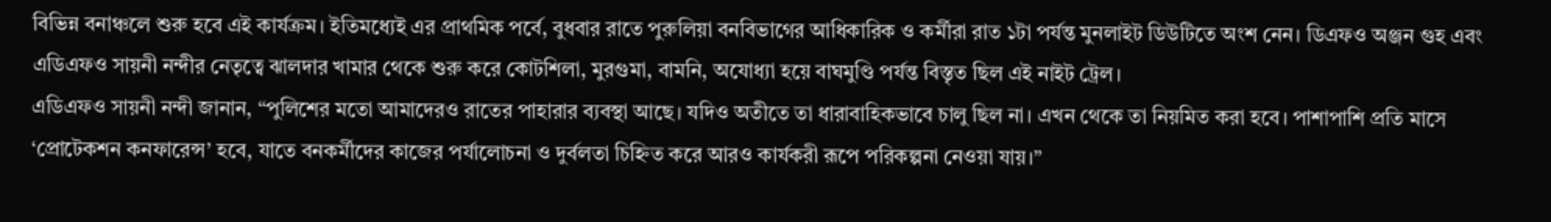বিভিন্ন বনাঞ্চলে শুরু হবে এই কার্যক্রম। ইতিমধ্যেই এর প্রাথমিক পর্বে, বুধবার রাতে পুরুলিয়া বনবিভাগের আধিকারিক ও কর্মীরা রাত ১টা পর্যন্ত মুনলাইট ডিউটিতে অংশ নেন। ডিএফও অঞ্জন গুহ এবং এডিএফও সায়নী নন্দীর নেতৃত্বে ঝালদার খামার থেকে শুরু করে কোটশিলা, মুরগুমা, বামনি, অযোধ্যা হয়ে বাঘমুণ্ডি পর্যন্ত বিস্তৃত ছিল এই নাইট ট্রেল।
এডিএফও সায়নী নন্দী জানান, “পুলিশের মতো আমাদেরও রাতের পাহারার ব্যবস্থা আছে। যদিও অতীতে তা ধারাবাহিকভাবে চালু ছিল না। এখন থেকে তা নিয়মিত করা হবে। পাশাপাশি প্রতি মাসে ‘প্রোটেকশন কনফারেন্স’ হবে, যাতে বনকর্মীদের কাজের পর্যালোচনা ও দুর্বলতা চিহ্নিত করে আরও কার্যকরী রূপে পরিকল্পনা নেওয়া যায়।”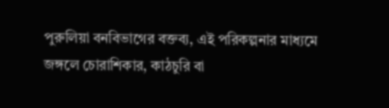পুরুলিয়া বনবিভাগের বক্তব্য, এই পরিকল্পনার মাধ্যমে জঙ্গলে চোরাশিকার, কাঠচুরি বা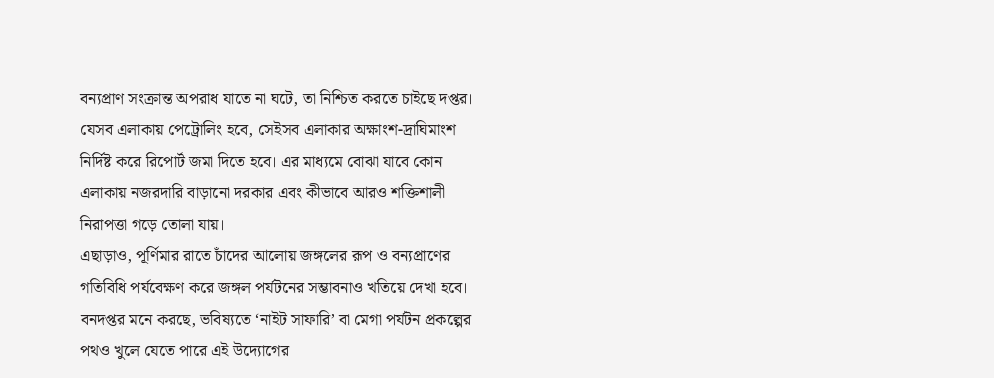বন্যপ্রাণ সংক্রান্ত অপরাধ যাতে না ঘটে, তা নিশ্চিত করতে চাইছে দপ্তর। যেসব এলাকায় পেট্রোলিং হবে, সেইসব এলাকার অক্ষাংশ-দ্রাঘিমাংশ নির্দিষ্ট করে রিপোর্ট জমা দিতে হবে। এর মাধ্যমে বোঝা যাবে কোন এলাকায় নজরদারি বাড়ানো দরকার এবং কীভাবে আরও শক্তিশালী নিরাপত্তা গড়ে তোলা যায়।
এছাড়াও, পূর্ণিমার রাতে চাঁদের আলোয় জঙ্গলের রূপ ও বন্যপ্রাণের গতিবিধি পর্যবেক্ষণ করে জঙ্গল পর্যটনের সম্ভাবনাও খতিয়ে দেখা হবে। বনদপ্তর মনে করছে, ভবিষ্যতে ‘নাইট সাফারি’ বা মেগা পর্যটন প্রকল্পের পথও খুলে যেতে পারে এই উদ্যোগের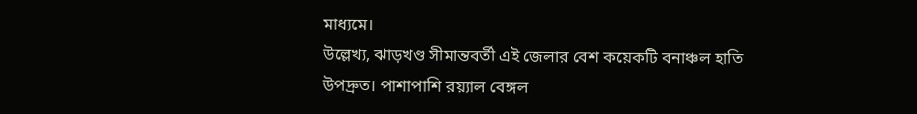মাধ্যমে।
উল্লেখ্য, ঝাড়খণ্ড সীমান্তবর্তী এই জেলার বেশ কয়েকটি বনাঞ্চল হাতি উপদ্রুত। পাশাপাশি রয়্যাল বেঙ্গল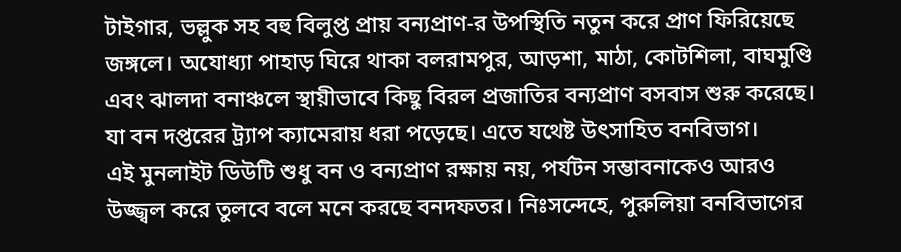টাইগার, ভল্লুক সহ বহু বিলুপ্ত প্রায় বন্যপ্রাণ-র উপস্থিতি নতুন করে প্রাণ ফিরিয়েছে জঙ্গলে। অযোধ্যা পাহাড় ঘিরে থাকা বলরামপুর, আড়শা, মাঠা, কোটশিলা, বাঘমুণ্ডি এবং ঝালদা বনাঞ্চলে স্থায়ীভাবে কিছু বিরল প্রজাতির বন্যপ্রাণ বসবাস শুরু করেছে। যা বন দপ্তরের ট্র্যাপ ক্যামেরায় ধরা পড়েছে। এতে যথেষ্ট উৎসাহিত বনবিভাগ।
এই মুনলাইট ডিউটি শুধু বন ও বন্যপ্রাণ রক্ষায় নয়, পর্যটন সম্ভাবনাকেও আরও উজ্জ্বল করে তুলবে বলে মনে করছে বনদফতর। নিঃসন্দেহে, পুরুলিয়া বনবিভাগের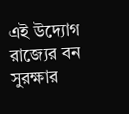এই উদ্যোগ রাজ্যের বন সুরক্ষার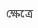ক্ষেত্রে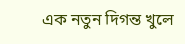এক নতুন দিগন্ত খুলে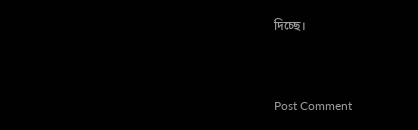দিচ্ছে।


Post Comment